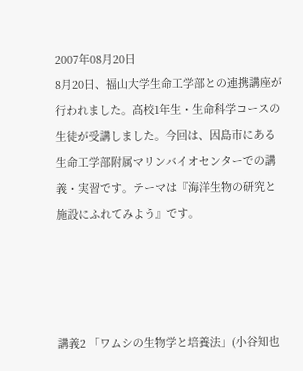2007年08月20日
8月20日、福山大学生命工学部との連携講座が行われました。高校1年生・生命科学コースの生徒が受講しました。今回は、因島市にある生命工学部附属マリンバイオセンターでの講義・実習です。テーマは『海洋生物の研究と施設にふれてみよう』です。




講義2 「ワムシの生物学と培養法」(小谷知也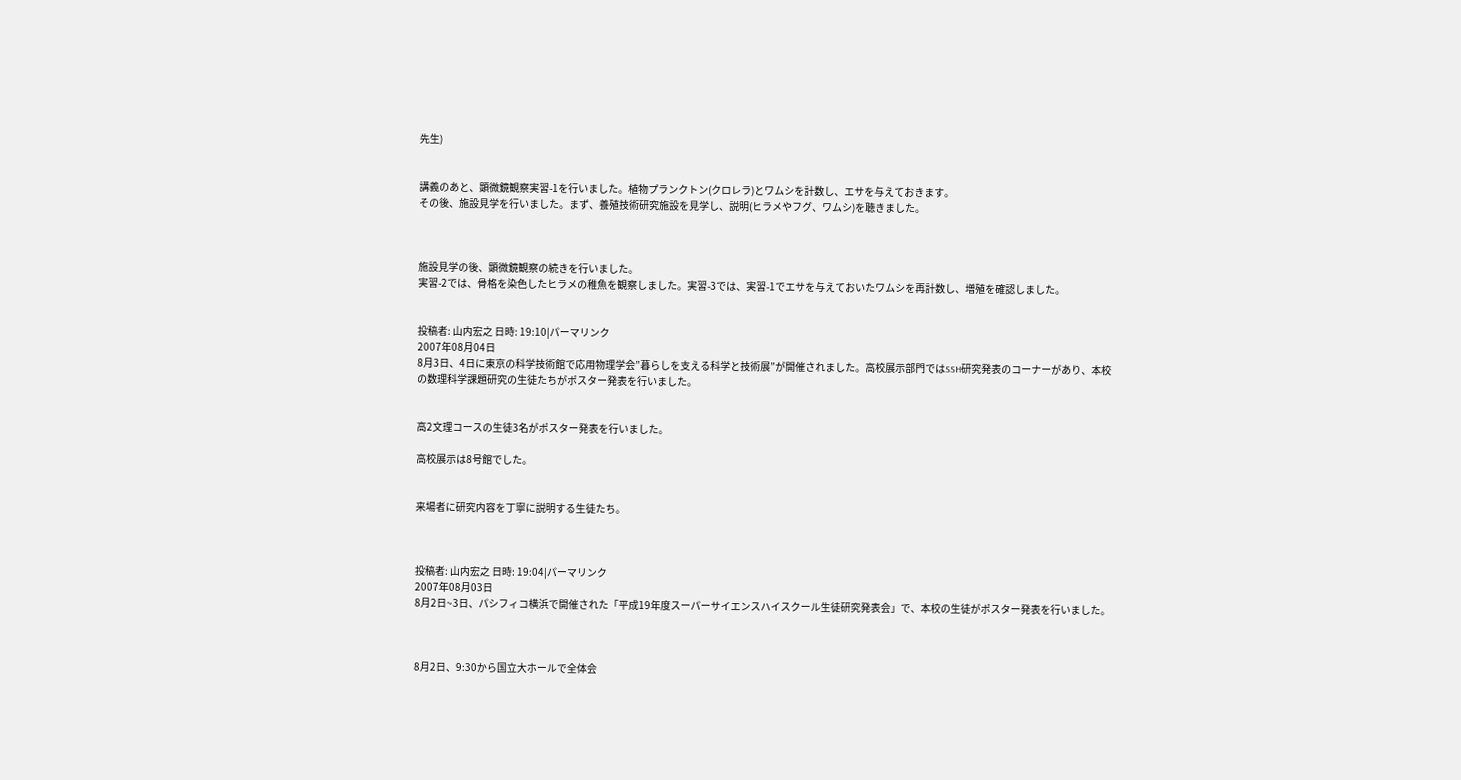先生)


講義のあと、顕微鏡観察実習-1を行いました。植物プランクトン(クロレラ)とワムシを計数し、エサを与えておきます。
その後、施設見学を行いました。まず、養殖技術研究施設を見学し、説明(ヒラメやフグ、ワムシ)を聴きました。



施設見学の後、顕微鏡観察の続きを行いました。
実習-2では、骨格を染色したヒラメの稚魚を観察しました。実習-3では、実習-1でエサを与えておいたワムシを再計数し、増殖を確認しました。


投稿者: 山内宏之 日時: 19:10|パーマリンク
2007年08月04日
8月3日、4日に東京の科学技術館で応用物理学会”暮らしを支える科学と技術展”が開催されました。高校展示部門ではSSH研究発表のコーナーがあり、本校の数理科学課題研究の生徒たちがポスター発表を行いました。


高2文理コースの生徒3名がポスター発表を行いました。

高校展示は8号館でした。


来場者に研究内容を丁寧に説明する生徒たち。



投稿者: 山内宏之 日時: 19:04|パーマリンク
2007年08月03日
8月2日~3日、パシフィコ横浜で開催された「平成19年度スーパーサイエンスハイスクール生徒研究発表会」で、本校の生徒がポスター発表を行いました。



8月2日、9:30から国立大ホールで全体会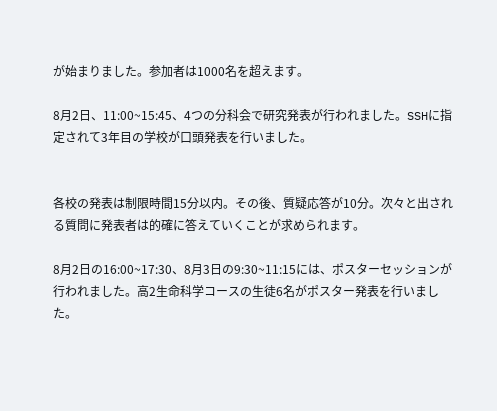が始まりました。参加者は1000名を超えます。

8月2日、11:00~15:45、4つの分科会で研究発表が行われました。SSHに指定されて3年目の学校が口頭発表を行いました。


各校の発表は制限時間15分以内。その後、質疑応答が10分。次々と出される質問に発表者は的確に答えていくことが求められます。

8月2日の16:00~17:30、8月3日の9:30~11:15には、ポスターセッションが行われました。高2生命科学コースの生徒6名がポスター発表を行いました。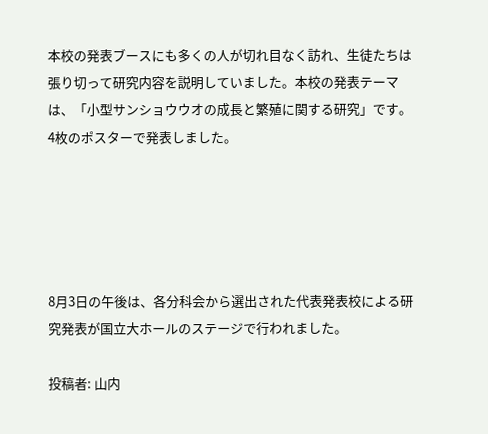本校の発表ブースにも多くの人が切れ目なく訪れ、生徒たちは張り切って研究内容を説明していました。本校の発表テーマは、「小型サンショウウオの成長と繁殖に関する研究」です。4枚のポスターで発表しました。





8月3日の午後は、各分科会から選出された代表発表校による研究発表が国立大ホールのステージで行われました。

投稿者: 山内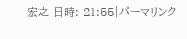宏之 日時: 21:55|パーマリンク